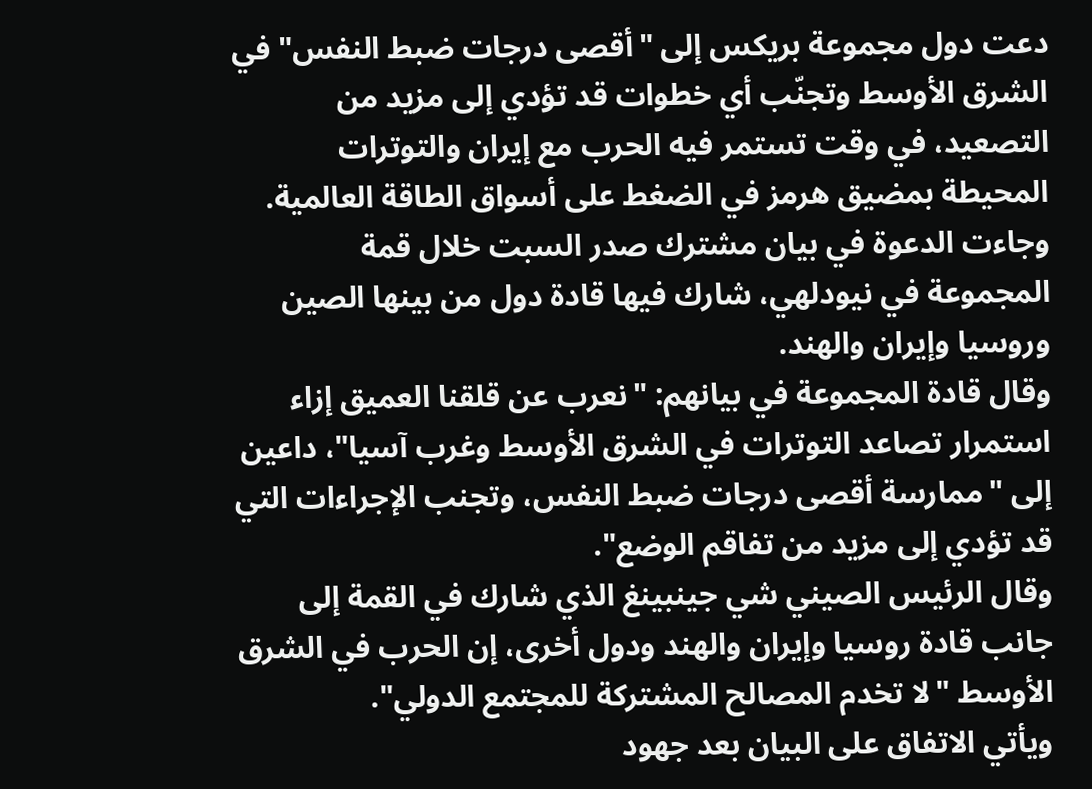دعت دول مجموعة بريكس إلى "أقصى درجات ضبط النفس" في الشرق الأوسط وتجنّب أي خطوات قد تؤدي إلى مزيد من التصعيد، في وقت تستمر فيه الحرب مع إيران والتوترات المحيطة بمضيق هرمز في الضغط على أسواق الطاقة العالمية.
وجاءت الدعوة في بيان مشترك صدر السبت خلال قمة المجموعة في نيودلهي، شارك فيها قادة دول من بينها الصين وروسيا وإيران والهند.
وقال قادة المجموعة في بيانهم: "نعرب عن قلقنا العميق إزاء استمرار تصاعد التوترات في الشرق الأوسط وغرب آسيا"، داعين إلى "ممارسة أقصى درجات ضبط النفس، وتجنب الإجراءات التي قد تؤدي إلى مزيد من تفاقم الوضع".
وقال الرئيس الصيني شي جينبينغ الذي شارك في القمة إلى جانب قادة روسيا وإيران والهند ودول أخرى، إن الحرب في الشرق الأوسط "لا تخدم المصالح المشتركة للمجتمع الدولي".
ويأتي الاتفاق على البيان بعد جهود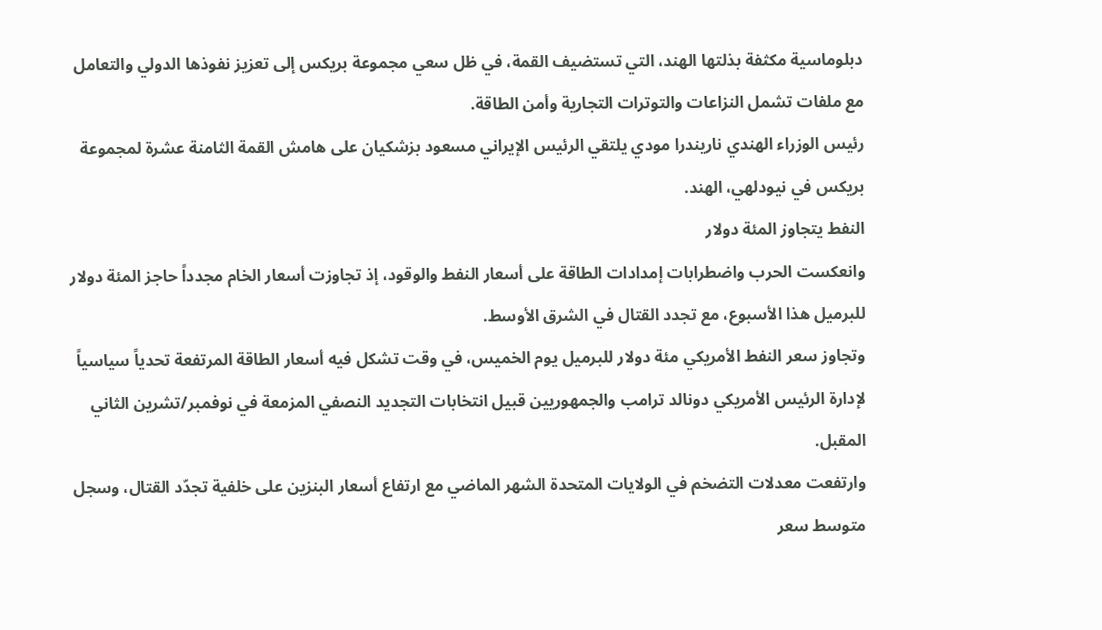دبلوماسية مكثفة بذلتها الهند، التي تستضيف القمة، في ظل سعي مجموعة بريكس إلى تعزيز نفوذها الدولي والتعامل مع ملفات تشمل النزاعات والتوترات التجارية وأمن الطاقة.
رئيس الوزراء الهندي ناريندرا مودي يلتقي الرئيس الإيراني مسعود بزشكيان على هامش القمة الثامنة عشرة لمجموعة بريكس في نيودلهي، الهند.
النفط يتجاوز المئة دولار
وانعكست الحرب واضطرابات إمدادات الطاقة على أسعار النفط والوقود، إذ تجاوزت أسعار الخام مجدداً حاجز المئة دولار للبرميل هذا الأسبوع، مع تجدد القتال في الشرق الأوسط.
وتجاوز سعر النفط الأمريكي مئة دولار للبرميل يوم الخميس، في وقت تشكل فيه أسعار الطاقة المرتفعة تحدياً سياسياً لإدارة الرئيس الأمريكي دونالد ترامب والجمهوريين قبيل انتخابات التجديد النصفي المزمعة في نوفمبر/تشرين الثاني المقبل.
وارتفعت معدلات التضخم في الولايات المتحدة الشهر الماضي مع ارتفاع أسعار البنزين على خلفية تجدّد القتال، وسجل متوسط سعر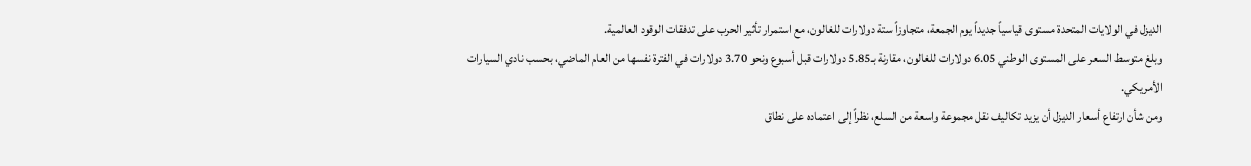الديزل في الولايات المتحدة مستوى قياسياً جديداً يوم الجمعة، متجاوزاً ستة دولارات للغالون، مع استمرار تأثير الحرب على تدفقات الوقود العالمية.
وبلغ متوسط السعر على المستوى الوطني 6.05 دولارات للغالون، مقارنة بـ5.85 دولارات قبل أسبوع ونحو 3.70 دولارات في الفترة نفسها من العام الماضي، بحسب نادي السيارات الأمريكي.
ومن شأن ارتفاع أسعار الديزل أن يزيد تكاليف نقل مجموعة واسعة من السلع، نظراً إلى اعتماده على نطاق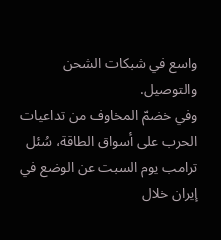واسع في شبكات الشحن والتوصيل.
وفي خضمّ المخاوف من تداعيات الحرب على أسواق الطاقة، سُئل ترامب يوم السبت عن الوضع في إيران خلال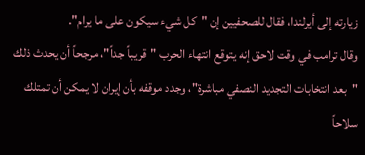زيارته إلى أيرلندا، فقال للصحفيين إن "كل شيء سيكون على ما يرام".
وقال ترامب في وقت لاحق إنه يتوقع انتهاء الحرب "قريباً جداً"، مرجحاً أن يحدث ذلك "بعد انتخابات التجديد النصفي مباشرة"، وجدد موقفه بأن إيران لا يمكن أن تمتلك سلاحاً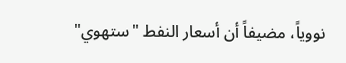نووياً، مضيفاً أن أسعار النفط "ستهوي"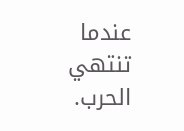عندما تنتهي الحرب.